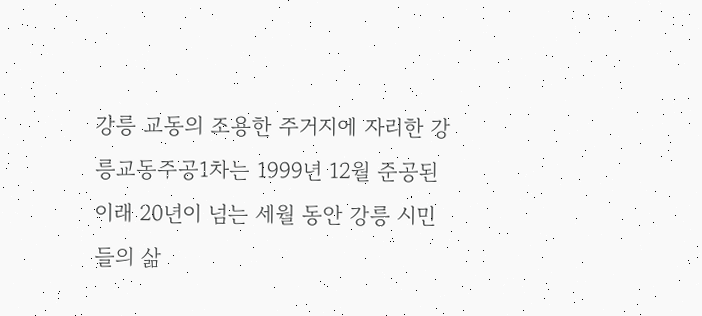강릉 교동의 조용한 주거지에 자리한 강릉교동주공1차는 1999년 12월 준공된 이래 20년이 넘는 세월 동안 강릉 시민들의 삶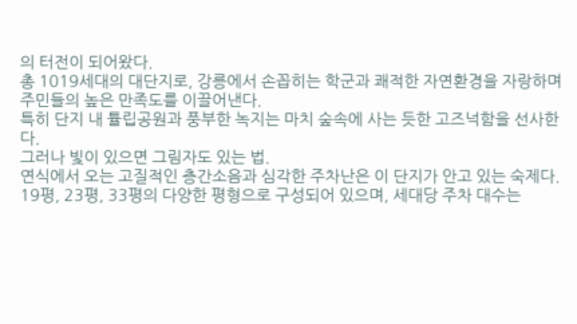의 터전이 되어왔다.
총 1019세대의 대단지로, 강릉에서 손꼽히는 학군과 쾌적한 자연환경을 자랑하며 주민들의 높은 만족도를 이끌어낸다.
특히 단지 내 튤립공원과 풍부한 녹지는 마치 숲속에 사는 듯한 고즈넉함을 선사한다.
그러나 빛이 있으면 그림자도 있는 법.
연식에서 오는 고질적인 층간소음과 심각한 주차난은 이 단지가 안고 있는 숙제다.
19평, 23평, 33평의 다양한 평형으로 구성되어 있으며, 세대당 주차 대수는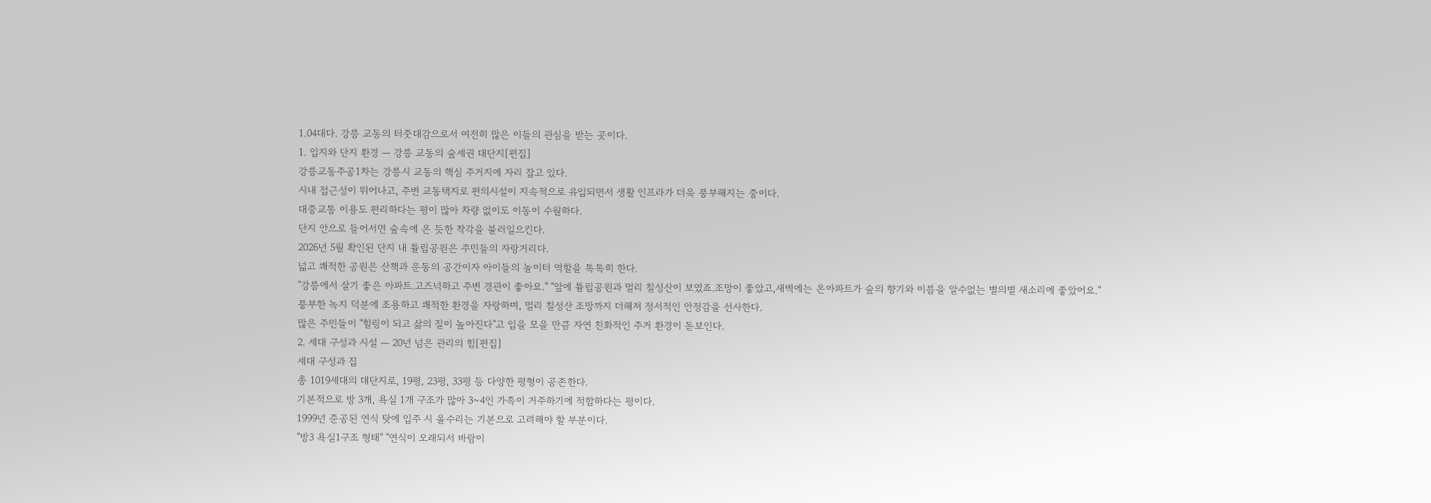1.04대다. 강릉 교동의 터줏대감으로서 여전히 많은 이들의 관심을 받는 곳이다.
1. 입지와 단지 환경 — 강릉 교동의 숲세권 대단지[편집]
강릉교동주공1차는 강릉시 교동의 핵심 주거지에 자리 잡고 있다.
시내 접근성이 뛰어나고, 주변 교동택지로 편의시설이 지속적으로 유입되면서 생활 인프라가 더욱 풍부해지는 중이다.
대중교통 이용도 편리하다는 평이 많아 차량 없이도 이동이 수월하다.
단지 안으로 들어서면 숲속에 온 듯한 착각을 불러일으킨다.
2026년 5월 확인된 단지 내 튤립공원은 주민들의 자랑거리다.
넓고 쾌적한 공원은 산책과 운동의 공간이자 아이들의 놀이터 역할을 톡톡히 한다.
"강릉에서 살기 좋은 아파트.고즈넉하고 주변 경관이 좋아요." "앞에 튤립공원과 멀리 칠성산이 보였죠.조망이 좋았고,새벽에는 온아파트가 숲의 향기와 이름을 알수없는 별의별 새소리에 좋았어요."
풍부한 녹지 덕분에 조용하고 쾌적한 환경을 자랑하며, 멀리 칠성산 조망까지 더해져 정서적인 안정감을 선사한다.
많은 주민들이 "힐링이 되고 삶의 질이 높아진다"고 입을 모을 만큼 자연 친화적인 주거 환경이 돋보인다.
2. 세대 구성과 시설 — 20년 넘은 관리의 힘[편집]
세대 구성과 집
총 1019세대의 대단지로, 19평, 23평, 33평 등 다양한 평형이 공존한다.
기본적으로 방 3개, 욕실 1개 구조가 많아 3~4인 가족이 거주하기에 적합하다는 평이다.
1999년 준공된 연식 탓에 입주 시 올수리는 기본으로 고려해야 할 부분이다.
"방3 욕실1구조 형태" "연식이 오래되서 바람이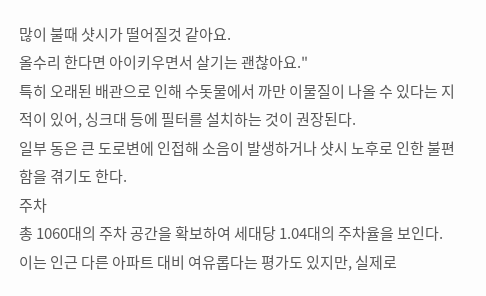많이 불때 샷시가 떨어질것 같아요.
올수리 한다면 아이키우면서 살기는 괜찮아요."
특히 오래된 배관으로 인해 수돗물에서 까만 이물질이 나올 수 있다는 지적이 있어, 싱크대 등에 필터를 설치하는 것이 권장된다.
일부 동은 큰 도로변에 인접해 소음이 발생하거나 샷시 노후로 인한 불편함을 겪기도 한다.
주차
총 1060대의 주차 공간을 확보하여 세대당 1.04대의 주차율을 보인다.
이는 인근 다른 아파트 대비 여유롭다는 평가도 있지만, 실제로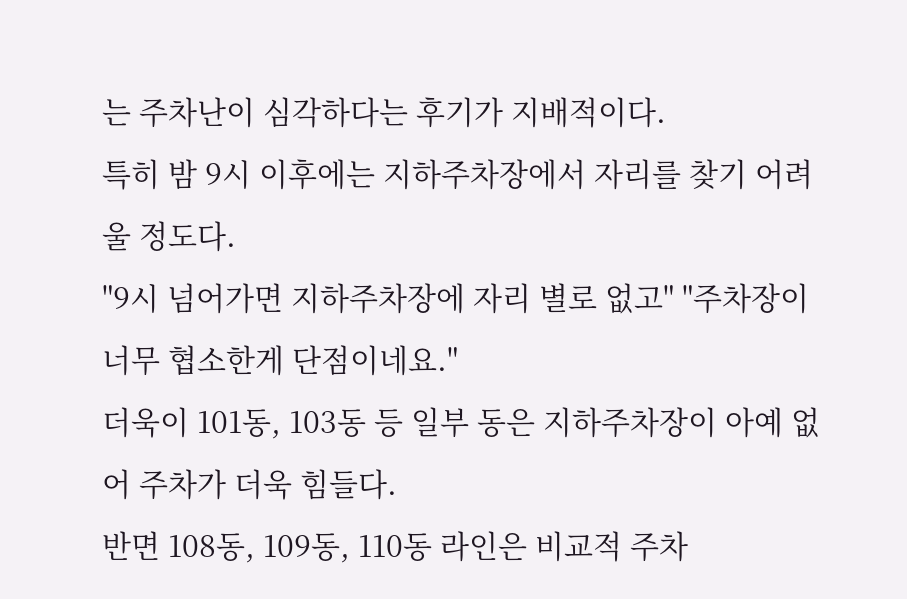는 주차난이 심각하다는 후기가 지배적이다.
특히 밤 9시 이후에는 지하주차장에서 자리를 찾기 어려울 정도다.
"9시 넘어가면 지하주차장에 자리 별로 없고" "주차장이 너무 협소한게 단점이네요."
더욱이 101동, 103동 등 일부 동은 지하주차장이 아예 없어 주차가 더욱 힘들다.
반면 108동, 109동, 110동 라인은 비교적 주차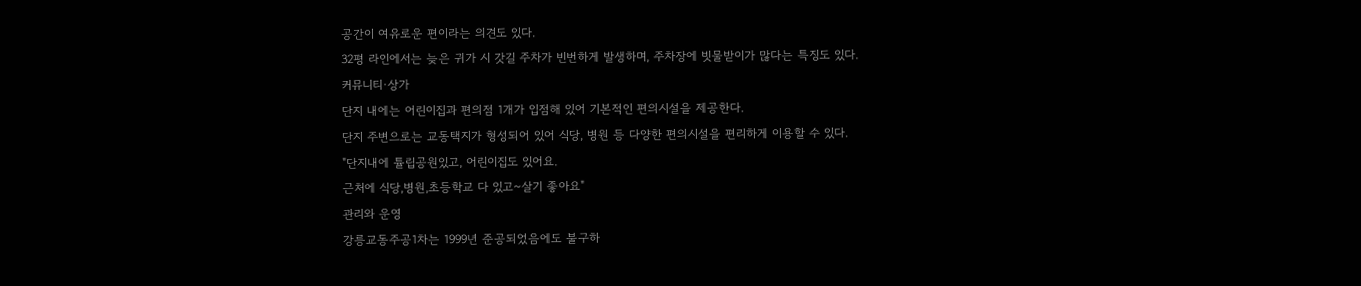공간이 여유로운 편이라는 의견도 있다.
32평 라인에서는 늦은 귀가 시 갓길 주차가 빈번하게 발생하며, 주차장에 빗물받이가 많다는 특징도 있다.
커뮤니티·상가
단지 내에는 어린이집과 편의점 1개가 입점해 있어 기본적인 편의시설을 제공한다.
단지 주변으로는 교동택지가 형성되어 있어 식당, 병원 등 다양한 편의시설을 편리하게 이용할 수 있다.
"단지내에 튤립공원있고, 어린이집도 있어요.
근처에 식당,병원,초등학교 다 있고~살기 좋아요"
관리와 운영
강릉교동주공1차는 1999년 준공되었음에도 불구하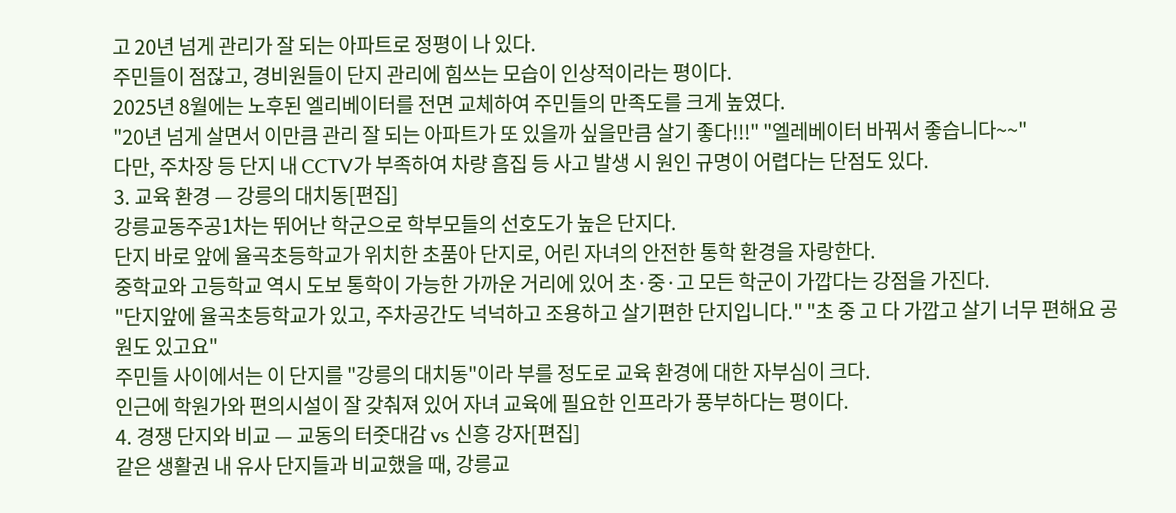고 20년 넘게 관리가 잘 되는 아파트로 정평이 나 있다.
주민들이 점잖고, 경비원들이 단지 관리에 힘쓰는 모습이 인상적이라는 평이다.
2025년 8월에는 노후된 엘리베이터를 전면 교체하여 주민들의 만족도를 크게 높였다.
"20년 넘게 살면서 이만큼 관리 잘 되는 아파트가 또 있을까 싶을만큼 살기 좋다!!!" "엘레베이터 바꿔서 좋습니다~~"
다만, 주차장 등 단지 내 CCTV가 부족하여 차량 흠집 등 사고 발생 시 원인 규명이 어렵다는 단점도 있다.
3. 교육 환경 — 강릉의 대치동[편집]
강릉교동주공1차는 뛰어난 학군으로 학부모들의 선호도가 높은 단지다.
단지 바로 앞에 율곡초등학교가 위치한 초품아 단지로, 어린 자녀의 안전한 통학 환경을 자랑한다.
중학교와 고등학교 역시 도보 통학이 가능한 가까운 거리에 있어 초·중·고 모든 학군이 가깝다는 강점을 가진다.
"단지앞에 율곡초등학교가 있고, 주차공간도 넉넉하고 조용하고 살기편한 단지입니다." "초 중 고 다 가깝고 살기 너무 편해요 공원도 있고요"
주민들 사이에서는 이 단지를 "강릉의 대치동"이라 부를 정도로 교육 환경에 대한 자부심이 크다.
인근에 학원가와 편의시설이 잘 갖춰져 있어 자녀 교육에 필요한 인프라가 풍부하다는 평이다.
4. 경쟁 단지와 비교 — 교동의 터줏대감 vs 신흥 강자[편집]
같은 생활권 내 유사 단지들과 비교했을 때, 강릉교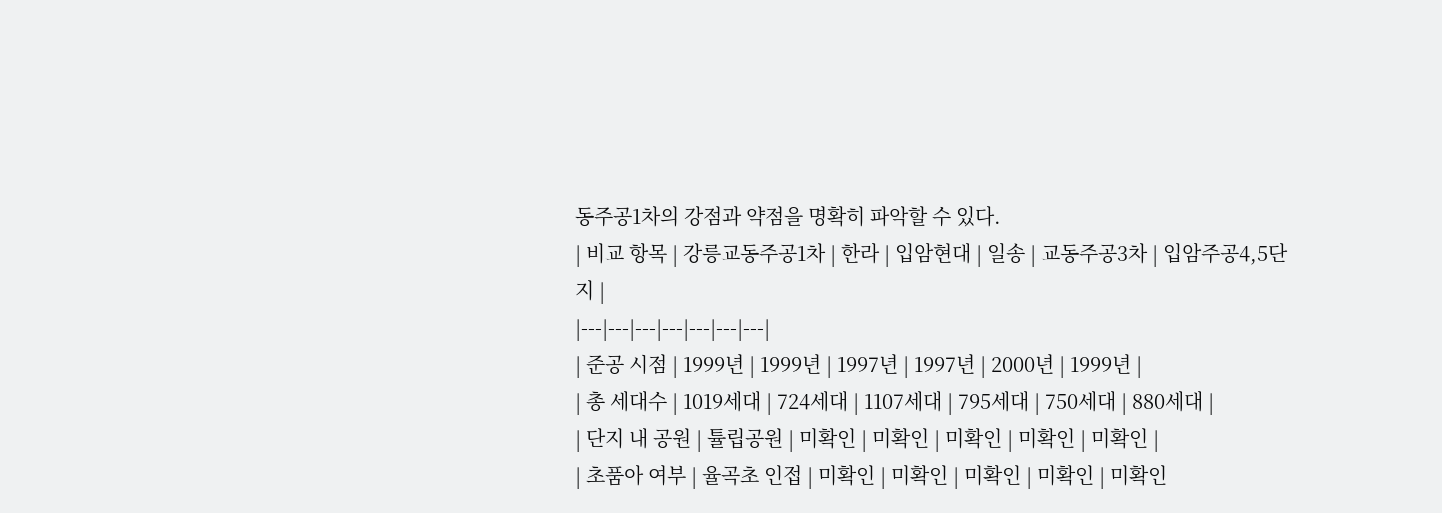동주공1차의 강점과 약점을 명확히 파악할 수 있다.
| 비교 항목 | 강릉교동주공1차 | 한라 | 입암현대 | 일송 | 교동주공3차 | 입암주공4,5단지 |
|---|---|---|---|---|---|---|
| 준공 시점 | 1999년 | 1999년 | 1997년 | 1997년 | 2000년 | 1999년 |
| 총 세대수 | 1019세대 | 724세대 | 1107세대 | 795세대 | 750세대 | 880세대 |
| 단지 내 공원 | 튤립공원 | 미확인 | 미확인 | 미확인 | 미확인 | 미확인 |
| 초품아 여부 | 율곡초 인접 | 미확인 | 미확인 | 미확인 | 미확인 | 미확인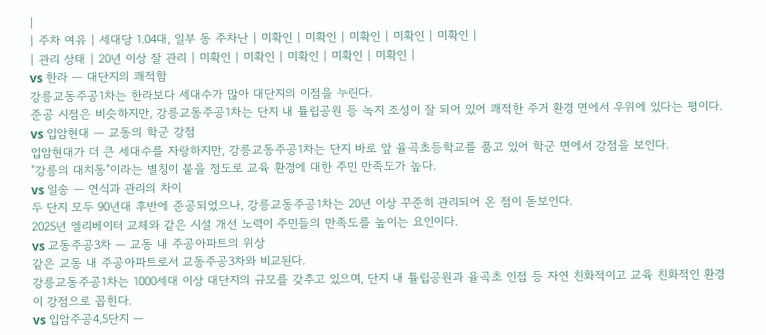|
| 주차 여유 | 세대당 1.04대, 일부 동 주차난 | 미확인 | 미확인 | 미확인 | 미확인 | 미확인 |
| 관리 상태 | 20년 이상 잘 관리 | 미확인 | 미확인 | 미확인 | 미확인 | 미확인 |
vs 한라 — 대단지의 쾌적함
강릉교동주공1차는 한라보다 세대수가 많아 대단지의 이점을 누린다.
준공 시점은 비슷하지만, 강릉교동주공1차는 단지 내 튤립공원 등 녹지 조성이 잘 되어 있어 쾌적한 주거 환경 면에서 우위에 있다는 평이다.
vs 입암현대 — 교동의 학군 강점
입암현대가 더 큰 세대수를 자랑하지만, 강릉교동주공1차는 단지 바로 앞 율곡초등학교를 품고 있어 학군 면에서 강점을 보인다.
"강릉의 대치동"이라는 별칭이 붙을 정도로 교육 환경에 대한 주민 만족도가 높다.
vs 일송 — 연식과 관리의 차이
두 단지 모두 90년대 후반에 준공되었으나, 강릉교동주공1차는 20년 이상 꾸준히 관리되어 온 점이 돋보인다.
2025년 엘리베이터 교체와 같은 시설 개선 노력이 주민들의 만족도를 높이는 요인이다.
vs 교동주공3차 — 교동 내 주공아파트의 위상
같은 교동 내 주공아파트로서 교동주공3차와 비교된다.
강릉교동주공1차는 1000세대 이상 대단지의 규모를 갖추고 있으며, 단지 내 튤립공원과 율곡초 인접 등 자연 친화적이고 교육 친화적인 환경이 강점으로 꼽힌다.
vs 입암주공4,5단지 —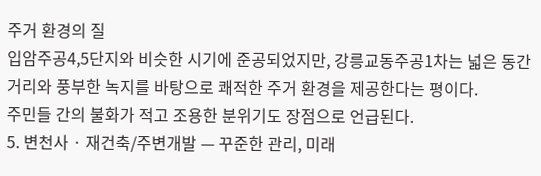주거 환경의 질
입암주공4,5단지와 비슷한 시기에 준공되었지만, 강릉교동주공1차는 넓은 동간 거리와 풍부한 녹지를 바탕으로 쾌적한 주거 환경을 제공한다는 평이다.
주민들 간의 불화가 적고 조용한 분위기도 장점으로 언급된다.
5. 변천사 · 재건축/주변개발 — 꾸준한 관리, 미래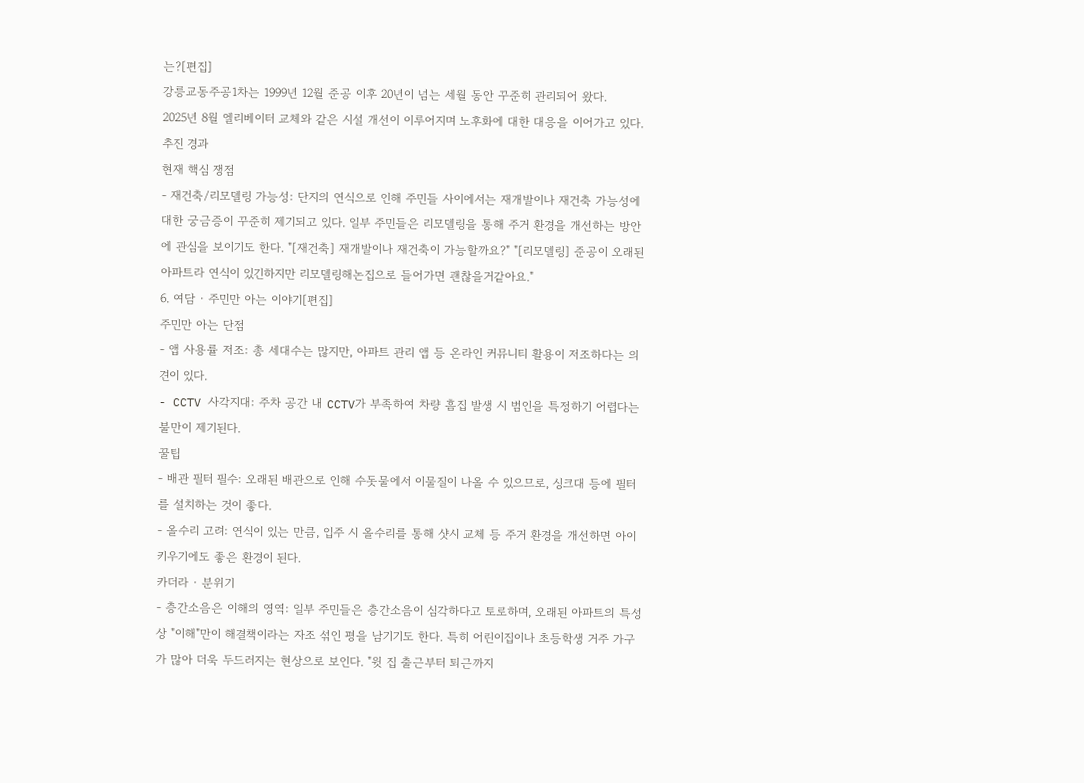는?[편집]
강릉교동주공1차는 1999년 12월 준공 이후 20년이 넘는 세월 동안 꾸준히 관리되어 왔다.
2025년 8월 엘리베이터 교체와 같은 시설 개선이 이루어지며 노후화에 대한 대응을 이어가고 있다.
추진 경과
현재 핵심 쟁점
- 재건축/리모델링 가능성: 단지의 연식으로 인해 주민들 사이에서는 재개발이나 재건축 가능성에 대한 궁금증이 꾸준히 제기되고 있다. 일부 주민들은 리모델링을 통해 주거 환경을 개선하는 방안에 관심을 보이기도 한다. "[재건축] 재개발이나 재건축이 가능할까요?" "[리모델링] 준공이 오래된 아파트라 연식이 있긴하지만 리모델링해논집으로 들어가면 괜찮을거같아요."
6. 여담 · 주민만 아는 이야기[편집]
주민만 아는 단점
- 앱 사용률 저조: 총 세대수는 많지만, 아파트 관리 앱 등 온라인 커뮤니티 활용이 저조하다는 의견이 있다.
- CCTV 사각지대: 주차 공간 내 CCTV가 부족하여 차량 흠집 발생 시 범인을 특정하기 어렵다는 불만이 제기된다.
꿀팁
- 배관 필터 필수: 오래된 배관으로 인해 수돗물에서 이물질이 나올 수 있으므로, 싱크대 등에 필터를 설치하는 것이 좋다.
- 올수리 고려: 연식이 있는 만큼, 입주 시 올수리를 통해 샷시 교체 등 주거 환경을 개선하면 아이 키우기에도 좋은 환경이 된다.
카더라 · 분위기
- 층간소음은 이해의 영역: 일부 주민들은 층간소음이 심각하다고 토로하며, 오래된 아파트의 특성상 "이해"만이 해결책이라는 자조 섞인 평을 남기기도 한다. 특히 어린이집이나 초등학생 거주 가구가 많아 더욱 두드러지는 현상으로 보인다. "윗 집 출근부터 퇴근까지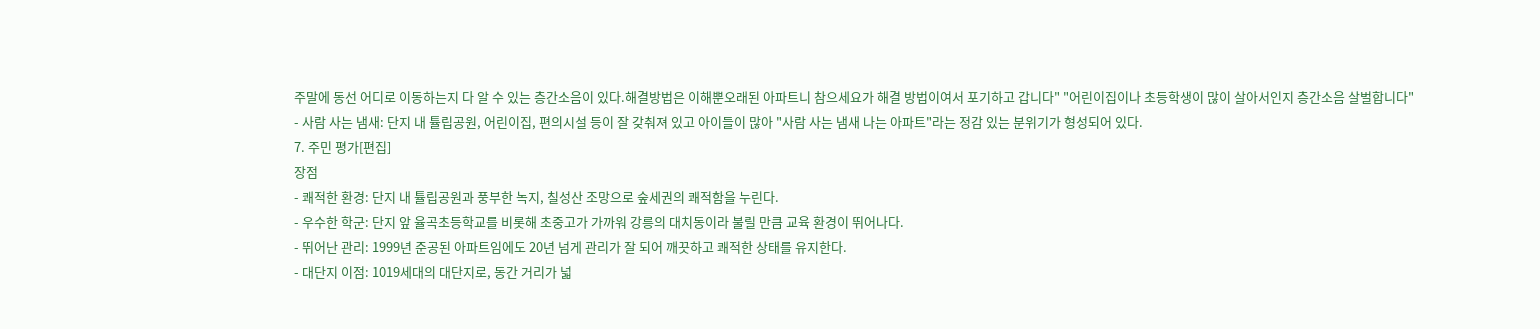주말에 동선 어디로 이동하는지 다 알 수 있는 층간소음이 있다.해결방법은 이해뿐오래된 아파트니 참으세요가 해결 방법이여서 포기하고 갑니다" "어린이집이나 초등학생이 많이 살아서인지 층간소음 살벌합니다"
- 사람 사는 냄새: 단지 내 튤립공원, 어린이집, 편의시설 등이 잘 갖춰져 있고 아이들이 많아 "사람 사는 냄새 나는 아파트"라는 정감 있는 분위기가 형성되어 있다.
7. 주민 평가[편집]
장점
- 쾌적한 환경: 단지 내 튤립공원과 풍부한 녹지, 칠성산 조망으로 숲세권의 쾌적함을 누린다.
- 우수한 학군: 단지 앞 율곡초등학교를 비롯해 초중고가 가까워 강릉의 대치동이라 불릴 만큼 교육 환경이 뛰어나다.
- 뛰어난 관리: 1999년 준공된 아파트임에도 20년 넘게 관리가 잘 되어 깨끗하고 쾌적한 상태를 유지한다.
- 대단지 이점: 1019세대의 대단지로, 동간 거리가 넓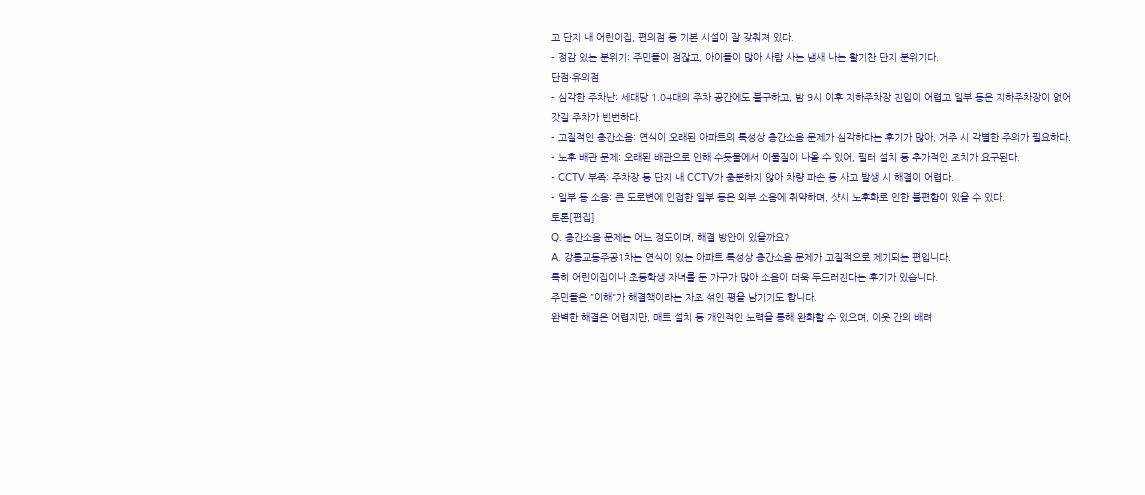고 단지 내 어린이집, 편의점 등 기본 시설이 잘 갖춰져 있다.
- 정감 있는 분위기: 주민들이 점잖고, 아이들이 많아 사람 사는 냄새 나는 활기찬 단지 분위기다.
단점·유의점
- 심각한 주차난: 세대당 1.04대의 주차 공간에도 불구하고, 밤 9시 이후 지하주차장 진입이 어렵고 일부 동은 지하주차장이 없어 갓길 주차가 빈번하다.
- 고질적인 층간소음: 연식이 오래된 아파트의 특성상 층간소음 문제가 심각하다는 후기가 많아, 거주 시 각별한 주의가 필요하다.
- 노후 배관 문제: 오래된 배관으로 인해 수돗물에서 이물질이 나올 수 있어, 필터 설치 등 추가적인 조치가 요구된다.
- CCTV 부족: 주차장 등 단지 내 CCTV가 충분하지 않아 차량 파손 등 사고 발생 시 해결이 어렵다.
- 일부 동 소음: 큰 도로변에 인접한 일부 동은 외부 소음에 취약하며, 샷시 노후화로 인한 불편함이 있을 수 있다.
토론[편집]
Q. 층간소음 문제는 어느 정도이며, 해결 방안이 있을까요?
A. 강릉교동주공1차는 연식이 있는 아파트 특성상 층간소음 문제가 고질적으로 제기되는 편입니다.
특히 어린이집이나 초등학생 자녀를 둔 가구가 많아 소음이 더욱 두드러진다는 후기가 있습니다.
주민들은 "이해"가 해결책이라는 자조 섞인 평을 남기기도 합니다.
완벽한 해결은 어렵지만, 매트 설치 등 개인적인 노력을 통해 완화할 수 있으며, 이웃 간의 배려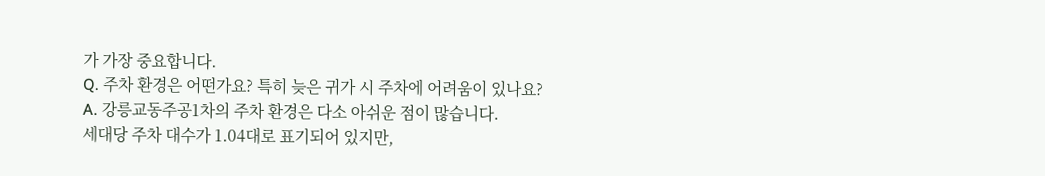가 가장 중요합니다.
Q. 주차 환경은 어떤가요? 특히 늦은 귀가 시 주차에 어려움이 있나요?
A. 강릉교동주공1차의 주차 환경은 다소 아쉬운 점이 많습니다.
세대당 주차 대수가 1.04대로 표기되어 있지만,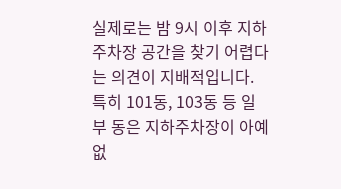실제로는 밤 9시 이후 지하주차장 공간을 찾기 어렵다는 의견이 지배적입니다. 특히 101동, 103동 등 일부 동은 지하주차장이 아예 없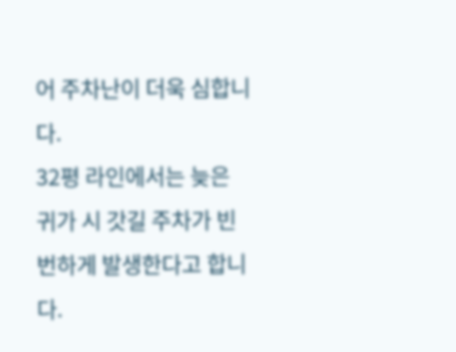어 주차난이 더욱 심합니다.
32평 라인에서는 늦은 귀가 시 갓길 주차가 빈번하게 발생한다고 합니다.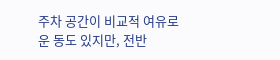주차 공간이 비교적 여유로운 동도 있지만, 전반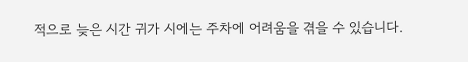적으로 늦은 시간 귀가 시에는 주차에 어려움을 겪을 수 있습니다.